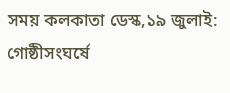সময় কলকাতা ডেস্ক,১৯ জুলাই: গোষ্ঠীসংঘর্ষে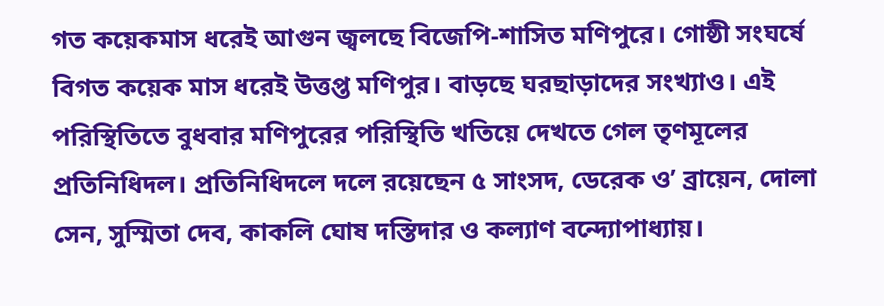গত কয়েকমাস ধরেই আগুন জ্বলছে বিজেপি-শাসিত মণিপুরে। গোষ্ঠী সংঘর্ষে বিগত কয়েক মাস ধরেই উত্তপ্ত মণিপুর। বাড়ছে ঘরছাড়াদের সংখ্যাও। এই পরিস্থিতিতে বুধবার মণিপুরের পরিস্থিতি খতিয়ে দেখতে গেল তৃণমূলের প্রতিনিধিদল। প্রতিনিধিদলে দলে রয়েছেন ৫ সাংসদ, ডেরেক ও’ ব্রায়েন, দোলা সেন, সুস্মিতা দেব, কাকলি ঘোষ দস্তিদার ও কল্যাণ বন্দ্যোপাধ্যায়।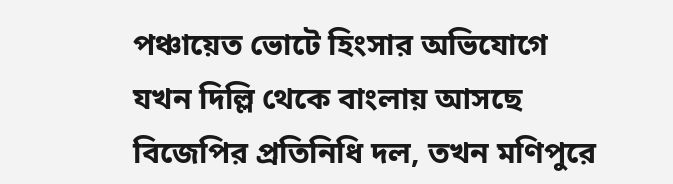পঞ্চায়েত ভোটে হিংসার অভিযোগে যখন দিল্লি থেকে বাংলায় আসছে বিজেপির প্রতিনিধি দল, তখন মণিপুরে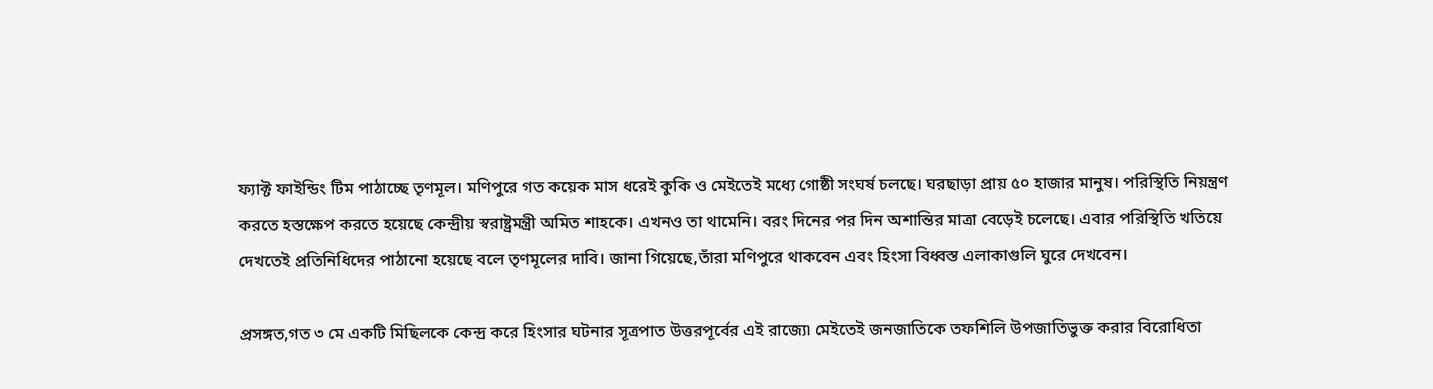ফ্যাক্ট ফাইন্ডিং টিম পাঠাচ্ছে তৃণমূল। মণিপুরে গত কয়েক মাস ধরেই কুকি ও মেইতেই মধ্যে গোষ্ঠী সংঘর্ষ চলছে। ঘরছাড়া প্রায় ৫০ হাজার মানুষ। পরিস্থিতি নিয়ন্ত্রণ করতে হস্তক্ষেপ করতে হয়েছে কেন্দ্রীয় স্বরাষ্ট্রমন্ত্রী অমিত শাহকে। এখনও তা থামেনি। বরং দিনের পর দিন অশান্তির মাত্রা বেড়েই চলেছে। এবার পরিস্থিতি খতিয়ে দেখতেই প্রতিনিধিদের পাঠানো হয়েছে বলে তৃণমূলের দাবি। জানা গিয়েছে,তাঁরা মণিপুরে থাকবেন এবং হিংসা বিধ্বস্ত এলাকাগুলি ঘুরে দেখবেন।

প্রসঙ্গত,গত ৩ মে একটি মিছিলকে কেন্দ্র করে হিংসার ঘটনার সূত্রপাত উত্তরপূর্বের এই রাজ্যে৷ মেইতেই জনজাতিকে তফশিলি উপজাতিভুক্ত করার বিরোধিতা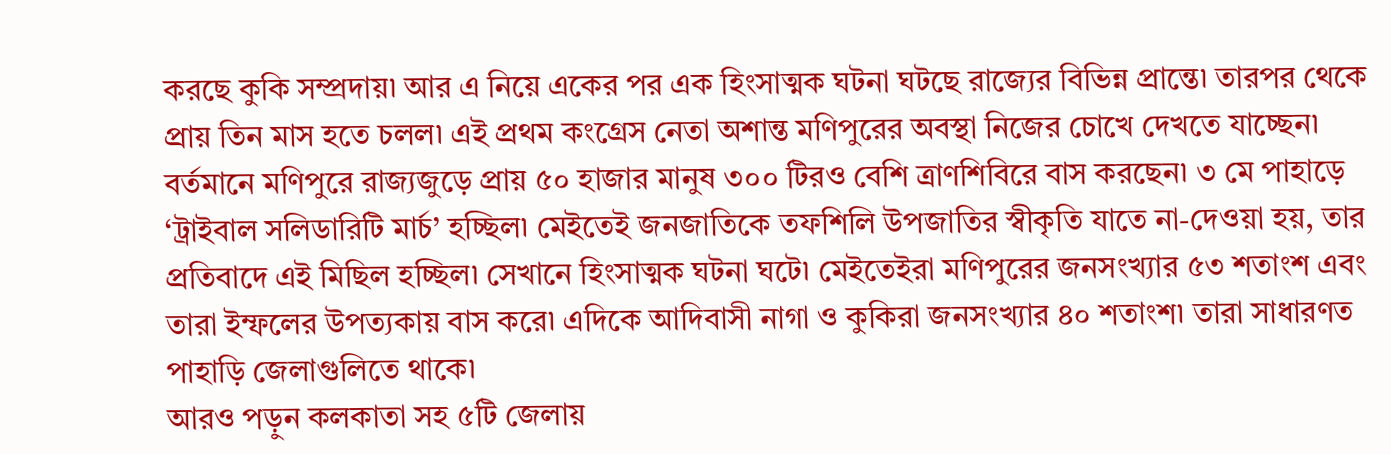করছে কুকি সম্প্রদায়৷ আর এ নিয়ে একের পর এক হিংসাত্মক ঘটনা ঘটছে রাজ্যের বিভিন্ন প্রান্তে৷ তারপর থেকে প্রায় তিন মাস হতে চলল৷ এই প্রথম কংগ্রেস নেতা অশান্ত মণিপুরের অবস্থা নিজের চোখে দেখতে যাচ্ছেন৷ বর্তমানে মণিপুরে রাজ্যজুড়ে প্রায় ৫০ হাজার মানুষ ৩০০ টিরও বেশি ত্রাণশিবিরে বাস করছেন৷ ৩ মে পাহাড়ে ‘ট্রাইবাল সলিডারিটি মার্চ’ হচ্ছিল৷ মেইতেই জনজাতিকে তফশিলি উপজাতির স্বীকৃতি যাতে না-দেওয়া হয়, তার প্রতিবাদে এই মিছিল হচ্ছিল৷ সেখানে হিংসাত্মক ঘটনা ঘটে৷ মেইতেইরা মণিপুরের জনসংখ্যার ৫৩ শতাংশ এবং তারা ইম্ফলের উপত্যকায় বাস করে৷ এদিকে আদিবাসী নাগা ও কুকিরা জনসংখ্যার ৪০ শতাংশ৷ তারা সাধারণত পাহাড়ি জেলাগুলিতে থাকে৷
আরও পড়ুন কলকাতা সহ ৫টি জেলায়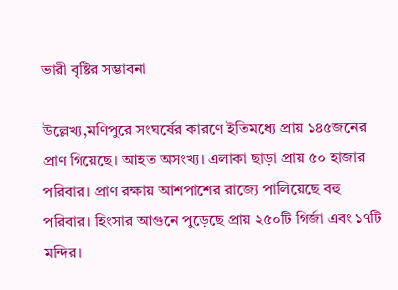ভারী বৃষ্টির সম্ভাবনা

উল্লেখ্য,মণিপুরে সংঘর্ষের কারণে ইতিমধ্যে প্রায় ১৪৫জনের প্রাণ গিয়েছে। আহত অসংখ্য। এলাকা ছাড়া প্রায় ৫০ হাজার পরিবার। প্রাণ রক্ষায় আশপাশের রাজ্যে পালিয়েছে বহু পরিবার। হিংসার আগুনে পুড়েছে প্রায় ২৫০টি গির্জা এবং ১৭টি মন্দির।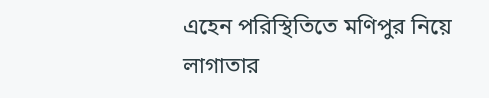এহেন পরিস্থিতিতে মণিপুর নিয়ে লাগাতার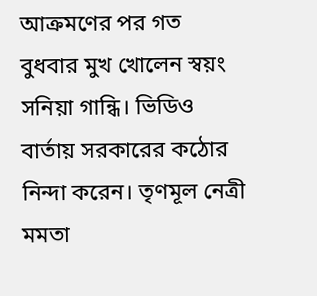আক্রমণের পর গত বুধবার মুখ খোলেন স্বয়ং সনিয়া গান্ধি। ভিডিও বার্তায় সরকারের কঠোর নিন্দা করেন। তৃণমূল নেত্রী মমতা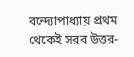বন্দ্যোপাধ্যায় প্রথম থেকেই সরব উত্তর-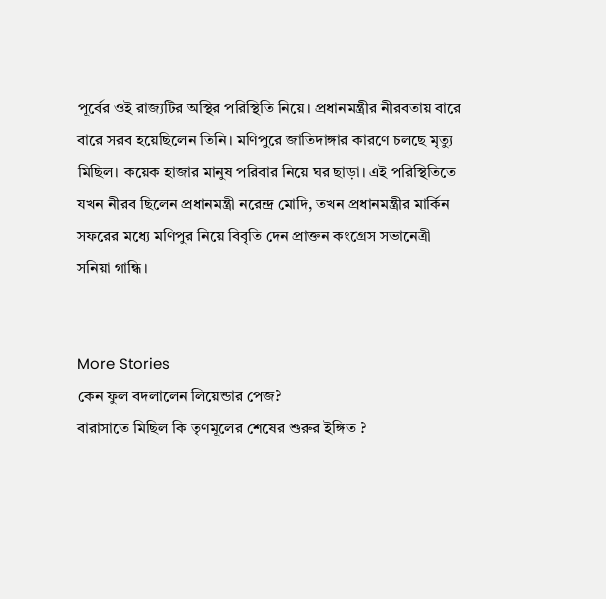পূর্বের ওই রাজ্যটির অস্থির পরিস্থিতি নিয়ে। প্রধানমন্ত্রীর নীরবতায় বারে বারে সরব হয়েছিলেন তিনি। মণিপুরে জাতিদাঙ্গার কারণে চলছে মৃত্যু মিছিল। কয়েক হাজার মানুষ পরিবার নিয়ে ঘর ছাড়া। এই পরিস্থিতিতে যখন নীরব ছিলেন প্রধানমন্ত্রী নরেন্দ্র মোদি, তখন প্রধানমন্ত্রীর মার্কিন সফরের মধ্যে মণিপুর নিয়ে বিবৃতি দেন প্রাক্তন কংগ্রেস সভানেত্রী সনিয়া গান্ধি।


More Stories
কেন ফুল বদলালেন লিয়েন্ডার পেজ?
বারাসাতে মিছিল কি তৃণমূলের শেষের শুরুর ইঙ্গিত ?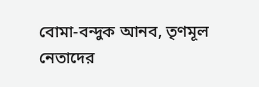বোমা-বন্দুক আনব, তৃণমূল নেতাদের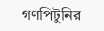গণপিটুনির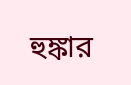হুঙ্কার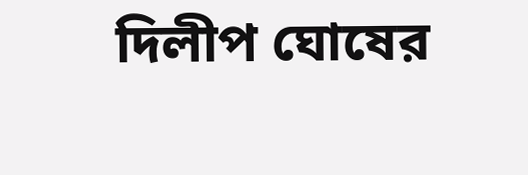দিলীপ ঘোষের